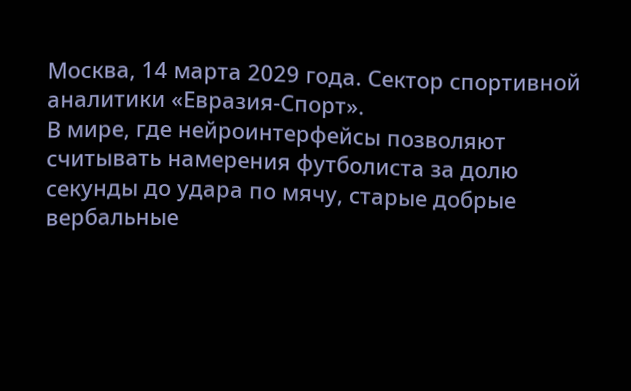Москва, 14 марта 2029 года. Сектор спортивной аналитики «Евразия-Спорт».
В мире, где нейроинтерфейсы позволяют считывать намерения футболиста за долю секунды до удара по мячу, старые добрые вербальные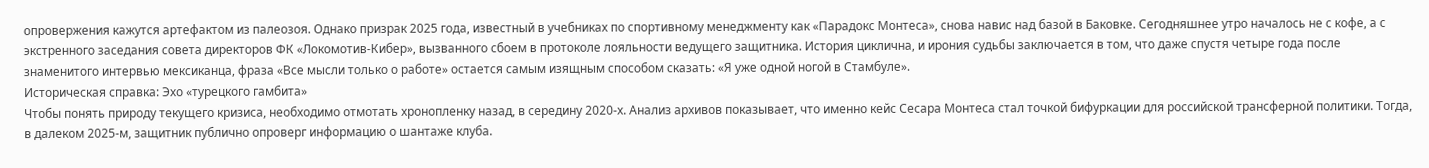опровержения кажутся артефактом из палеозоя. Однако призрак 2025 года, известный в учебниках по спортивному менеджменту как «Парадокс Монтеса», снова навис над базой в Баковке. Сегодняшнее утро началось не с кофе, а с экстренного заседания совета директоров ФК «Локомотив-Кибер», вызванного сбоем в протоколе лояльности ведущего защитника. История циклична, и ирония судьбы заключается в том, что даже спустя четыре года после знаменитого интервью мексиканца, фраза «Все мысли только о работе» остается самым изящным способом сказать: «Я уже одной ногой в Стамбуле».
Историческая справка: Эхо «турецкого гамбита»
Чтобы понять природу текущего кризиса, необходимо отмотать хронопленку назад, в середину 2020-х. Анализ архивов показывает, что именно кейс Сесара Монтеса стал точкой бифуркации для российской трансферной политики. Тогда, в далеком 2025-м, защитник публично опроверг информацию о шантаже клуба.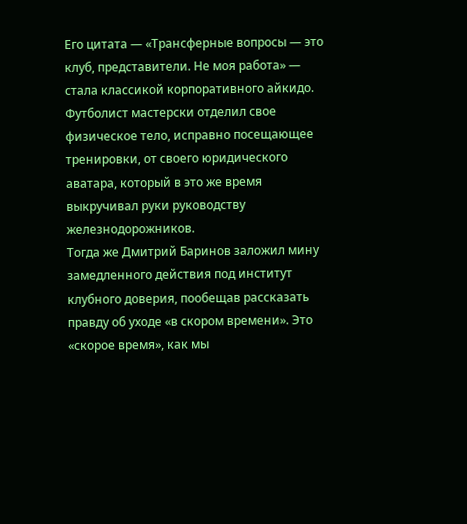Его цитата — «Трансферные вопросы — это клуб, представители. Не моя работа» — стала классикой корпоративного айкидо. Футболист мастерски отделил свое физическое тело, исправно посещающее тренировки, от своего юридического аватара, который в это же время выкручивал руки руководству железнодорожников.
Тогда же Дмитрий Баринов заложил мину замедленного действия под институт клубного доверия, пообещав рассказать правду об уходе «в скором времени». Это «скорое время», как мы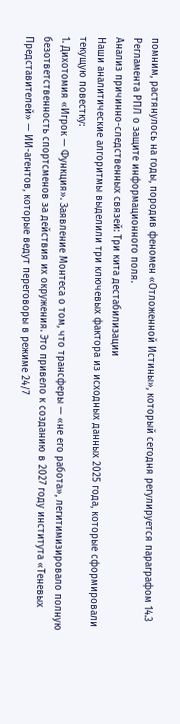помним, растянулось на годы, породив феномен «Отложенной Истины», который сегодня регулируется параграфом 14.3 Регламента РПЛ о защите информационного поля.
Анализ причинно-следственных связей: Три кита дестабилизации
Наши аналитические алгоритмы выделили три ключевых фактора из исходных данных 2025 года, которые сформировали текущую повестку:
1. Дихотомия «Игрок — Функция». Заявление Монтеса о том, что трансферы — «не его работа», легитимизировало полную безответственность спортсменов за действия их окружения. Это привело к созданию в 2027 году института «Теневых Представителей» — ИИ-агентов, которые ведут переговоры в режиме 24/7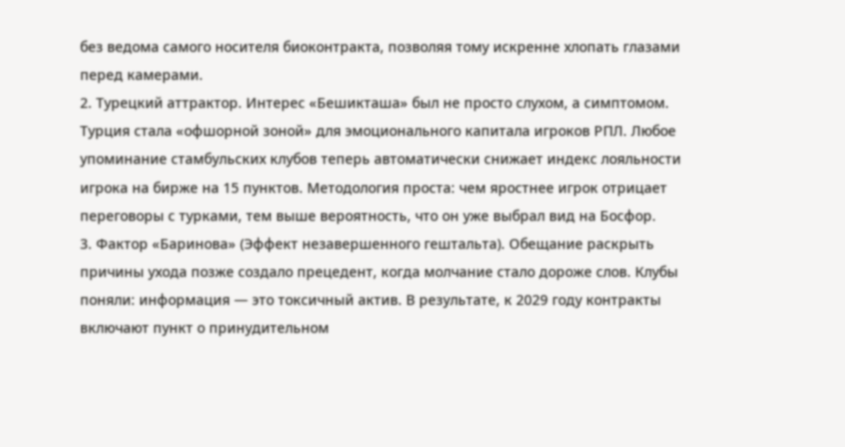без ведома самого носителя биоконтракта, позволяя тому искренне хлопать глазами перед камерами.
2. Турецкий аттрактор. Интерес «Бешикташа» был не просто слухом, а симптомом. Турция стала «офшорной зоной» для эмоционального капитала игроков РПЛ. Любое упоминание стамбульских клубов теперь автоматически снижает индекс лояльности игрока на бирже на 15 пунктов. Методология проста: чем яростнее игрок отрицает переговоры с турками, тем выше вероятность, что он уже выбрал вид на Босфор.
3. Фактор «Баринова» (Эффект незавершенного гештальта). Обещание раскрыть причины ухода позже создало прецедент, когда молчание стало дороже слов. Клубы поняли: информация — это токсичный актив. В результате, к 2029 году контракты включают пункт о принудительном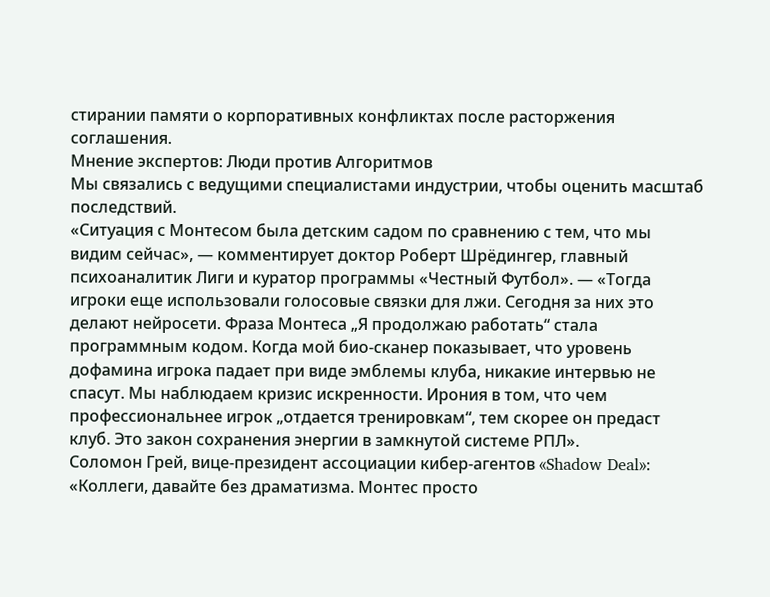стирании памяти о корпоративных конфликтах после расторжения соглашения.
Мнение экспертов: Люди против Алгоритмов
Мы связались с ведущими специалистами индустрии, чтобы оценить масштаб последствий.
«Ситуация с Монтесом была детским садом по сравнению с тем, что мы видим сейчас», — комментирует доктор Роберт Шрёдингер, главный психоаналитик Лиги и куратор программы «Честный Футбол». — «Тогда игроки еще использовали голосовые связки для лжи. Сегодня за них это делают нейросети. Фраза Монтеса „Я продолжаю работать“ стала программным кодом. Когда мой био-сканер показывает, что уровень дофамина игрока падает при виде эмблемы клуба, никакие интервью не спасут. Мы наблюдаем кризис искренности. Ирония в том, что чем профессиональнее игрок „отдается тренировкам“, тем скорее он предаст клуб. Это закон сохранения энергии в замкнутой системе РПЛ».
Соломон Грей, вице-президент ассоциации кибер-агентов «Shadow Deal»:
«Коллеги, давайте без драматизма. Монтес просто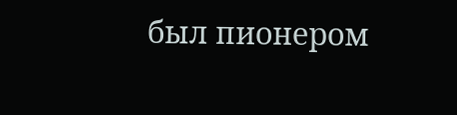был пионером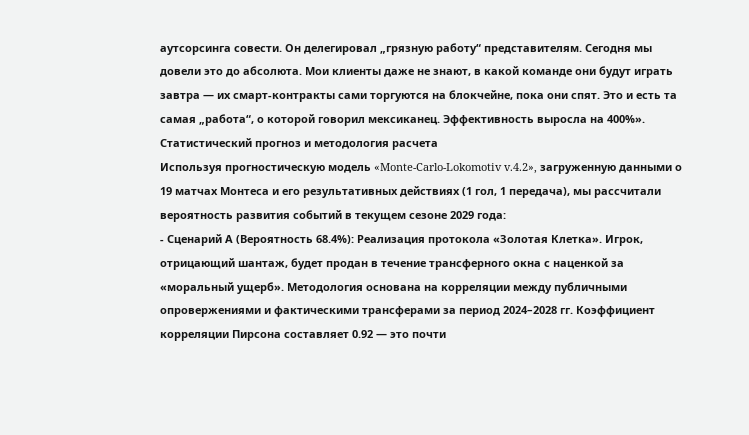аутсорсинга совести. Он делегировал „грязную работу“ представителям. Сегодня мы довели это до абсолюта. Мои клиенты даже не знают, в какой команде они будут играть завтра — их смарт-контракты сами торгуются на блокчейне, пока они спят. Это и есть та самая „работа“, о которой говорил мексиканец. Эффективность выросла на 400%».
Статистический прогноз и методология расчета
Используя прогностическую модель «Monte-Carlo-Lokomotiv v.4.2», загруженную данными о 19 матчах Монтеса и его результативных действиях (1 гол, 1 передача), мы рассчитали вероятность развития событий в текущем сезоне 2029 года:
- Сценарий А (Вероятность 68.4%): Реализация протокола «Золотая Клетка». Игрок, отрицающий шантаж, будет продан в течение трансферного окна с наценкой за «моральный ущерб». Методология основана на корреляции между публичными опровержениями и фактическими трансферами за период 2024–2028 гг. Коэффициент корреляции Пирсона составляет 0.92 — это почти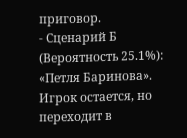приговор.
- Сценарий Б (Вероятность 25.1%): «Петля Баринова». Игрок остается, но переходит в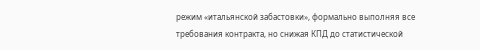режим «итальянской забастовки», формально выполняя все требования контракта, но снижая КПД до статистической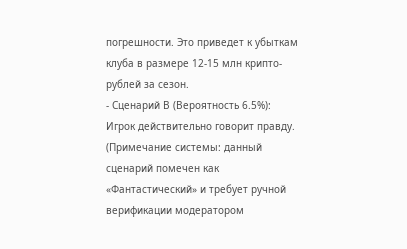погрешности. Это приведет к убыткам клуба в размере 12-15 млн крипто-рублей за сезон.
- Сценарий В (Вероятность 6.5%): Игрок действительно говорит правду. (Примечание системы: данный сценарий помечен как «Фантастический» и требует ручной верификации модератором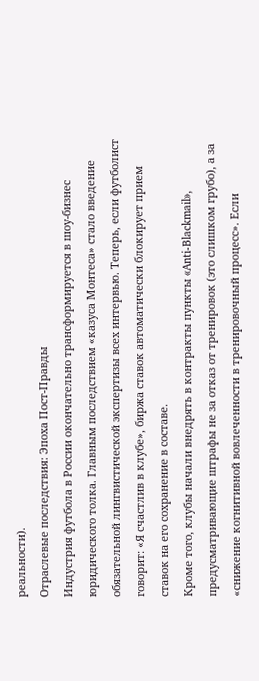реальности).
Отраслевые последствия: Эпоха Пост-Правды
Индустрия футбола в России окончательно трансформируется в шоу-бизнес юридического толка. Главным последствием «казуса Монтеса» стало введение обязательной лингвистической экспертизы всех интервью. Теперь, если футболист говорит: «Я счастлив в клубе», биржа ставок автоматически блокирует прием ставок на его сохранение в составе.
Кроме того, клубы начали внедрять в контракты пункты «Anti-Blackmail», предусматривающие штрафы не за отказ от тренировок (это слишком грубо), а за «снижение когнитивной вовлеченности в тренировочный процесс». Если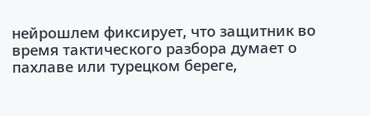нейрошлем фиксирует, что защитник во время тактического разбора думает о пахлаве или турецком береге,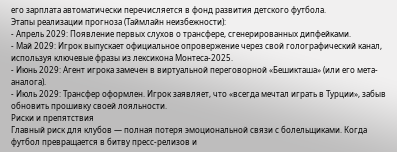его зарплата автоматически перечисляется в фонд развития детского футбола.
Этапы реализации прогноза (Таймлайн неизбежности):
- Апрель 2029: Появление первых слухов о трансфере, сгенерированных дипфейками.
- Май 2029: Игрок выпускает официальное опровержение через свой голографический канал, используя ключевые фразы из лексикона Монтеса-2025.
- Июнь 2029: Агент игрока замечен в виртуальной переговорной «Бешикташа» (или его мета-аналога).
- Июль 2029: Трансфер оформлен. Игрок заявляет, что «всегда мечтал играть в Турции», забыв обновить прошивку своей лояльности.
Риски и препятствия
Главный риск для клубов — полная потеря эмоциональной связи с болельщиками. Когда футбол превращается в битву пресс-релизов и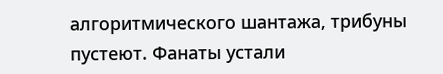алгоритмического шантажа, трибуны пустеют. Фанаты устали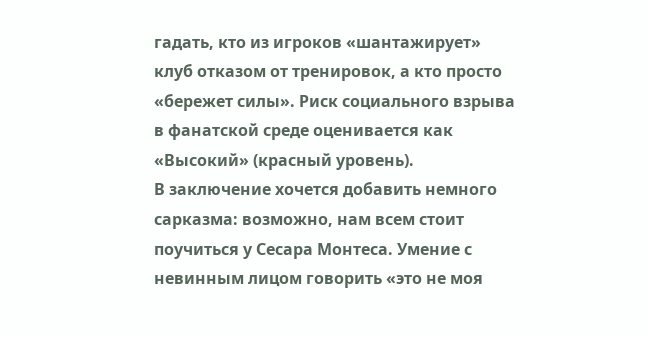гадать, кто из игроков «шантажирует» клуб отказом от тренировок, а кто просто «бережет силы». Риск социального взрыва в фанатской среде оценивается как «Высокий» (красный уровень).
В заключение хочется добавить немного сарказма: возможно, нам всем стоит поучиться у Сесара Монтеса. Умение с невинным лицом говорить «это не моя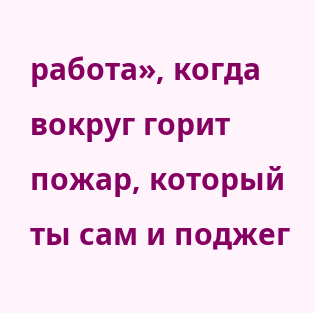работа», когда вокруг горит пожар, который ты сам и поджег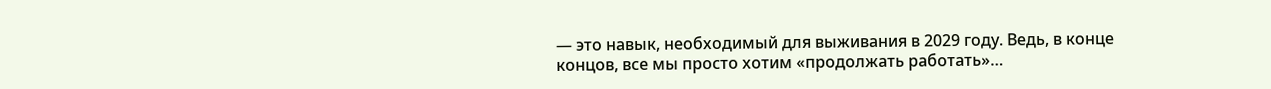— это навык, необходимый для выживания в 2029 году. Ведь, в конце концов, все мы просто хотим «продолжать работать»…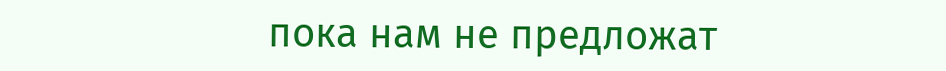пока нам не предложат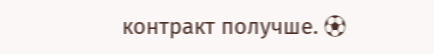контракт получше. ⚽